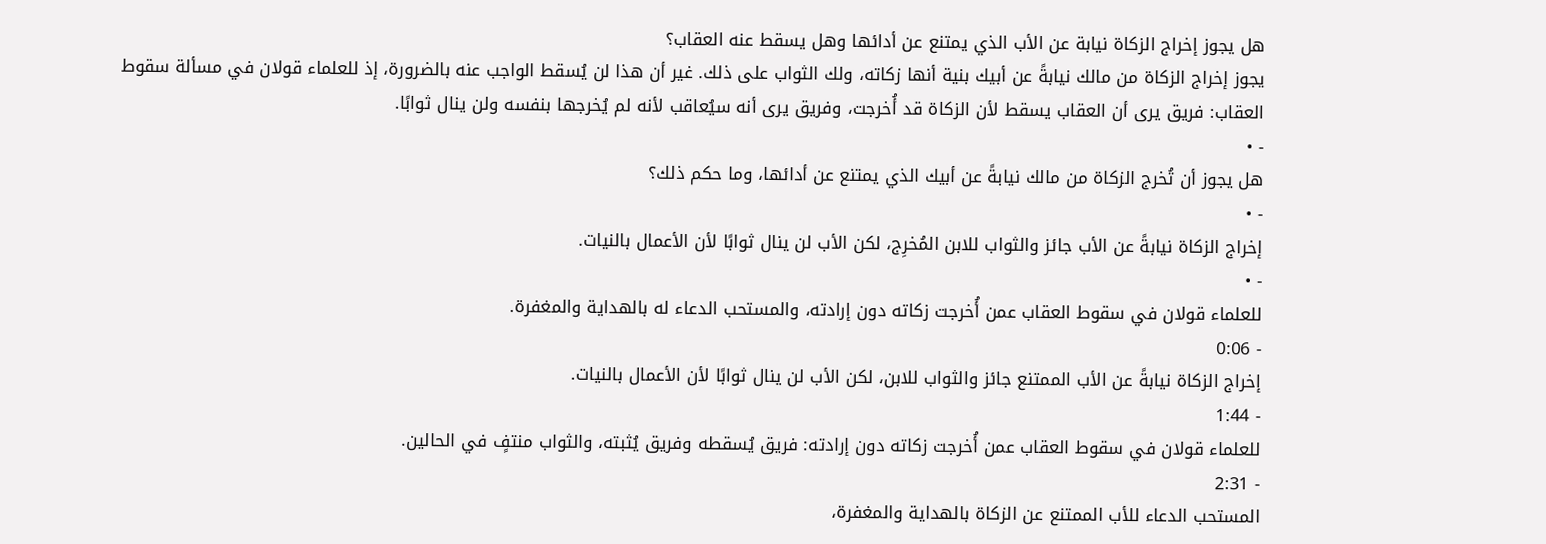هل يجوز إخراج الزكاة نيابة عن الأب الذي يمتنع عن أدائها وهل يسقط عنه العقاب؟
يجوز إخراج الزكاة من مالك نيابةً عن أبيك بنية أنها زكاته، ولك الثواب على ذلك. غير أن هذا لن يُسقط الواجب عنه بالضرورة، إذ للعلماء قولان في مسألة سقوط العقاب: فريق يرى أن العقاب يسقط لأن الزكاة قد أُخرجت، وفريق يرى أنه سيُعاقب لأنه لم يُخرجها بنفسه ولن ينال ثوابًا.
- •
هل يجوز أن تُخرج الزكاة من مالك نيابةً عن أبيك الذي يمتنع عن أدائها، وما حكم ذلك؟
- •
إخراج الزكاة نيابةً عن الأب جائز والثواب للابن المُخرِج، لكن الأب لن ينال ثوابًا لأن الأعمال بالنيات.
- •
للعلماء قولان في سقوط العقاب عمن أُخرجت زكاته دون إرادته، والمستحب الدعاء له بالهداية والمغفرة.
- 0:06
إخراج الزكاة نيابةً عن الأب الممتنع جائز والثواب للابن، لكن الأب لن ينال ثوابًا لأن الأعمال بالنيات.
- 1:44
للعلماء قولان في سقوط العقاب عمن أُخرجت زكاته دون إرادته: فريق يُسقطه وفريق يُثبته، والثواب منتفٍ في الحالين.
- 2:31
المستحب الدعاء للأب الممتنع عن الزكاة بالهداية والمغفرة،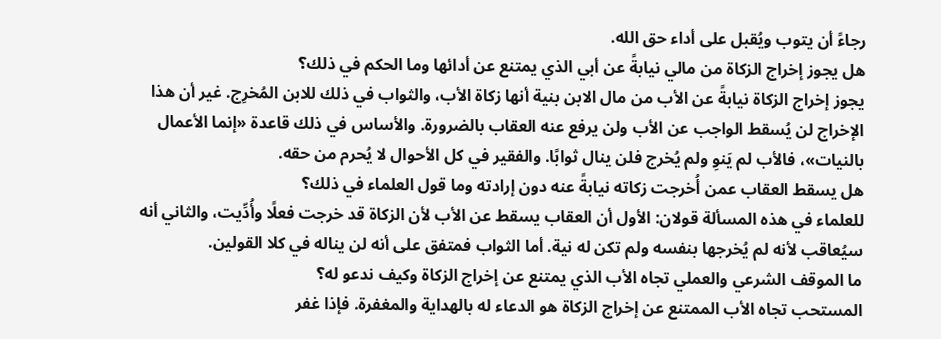رجاءً أن يتوب ويُقبل على أداء حق الله.
هل يجوز إخراج الزكاة من مالي نيابةً عن أبي الذي يمتنع عن أدائها وما الحكم في ذلك؟
يجوز إخراج الزكاة نيابةً عن الأب من مال الابن بنية أنها زكاة الأب، والثواب في ذلك للابن المُخرِج. غير أن هذا الإخراج لن يُسقط الواجب عن الأب ولن يرفع عنه العقاب بالضرورة. والأساس في ذلك قاعدة «إنما الأعمال بالنيات»، فالأب لم يَنوِ ولم يُخرج فلن ينال ثوابًا. والفقير في كل الأحوال لا يُحرم من حقه.
هل يسقط العقاب عمن أُخرجت زكاته نيابةً عنه دون إرادته وما قول العلماء في ذلك؟
للعلماء في هذه المسألة قولان: الأول أن العقاب يسقط عن الأب لأن الزكاة قد خرجت فعلًا وأُدِّيت، والثاني أنه سيُعاقب لأنه لم يُخرجها بنفسه ولم تكن له نية. أما الثواب فمتفق على أنه لن يناله في كلا القولين.
ما الموقف الشرعي والعملي تجاه الأب الذي يمتنع عن إخراج الزكاة وكيف ندعو له؟
المستحب تجاه الأب الممتنع عن إخراج الزكاة هو الدعاء له بالهداية والمغفرة. فإذا غفر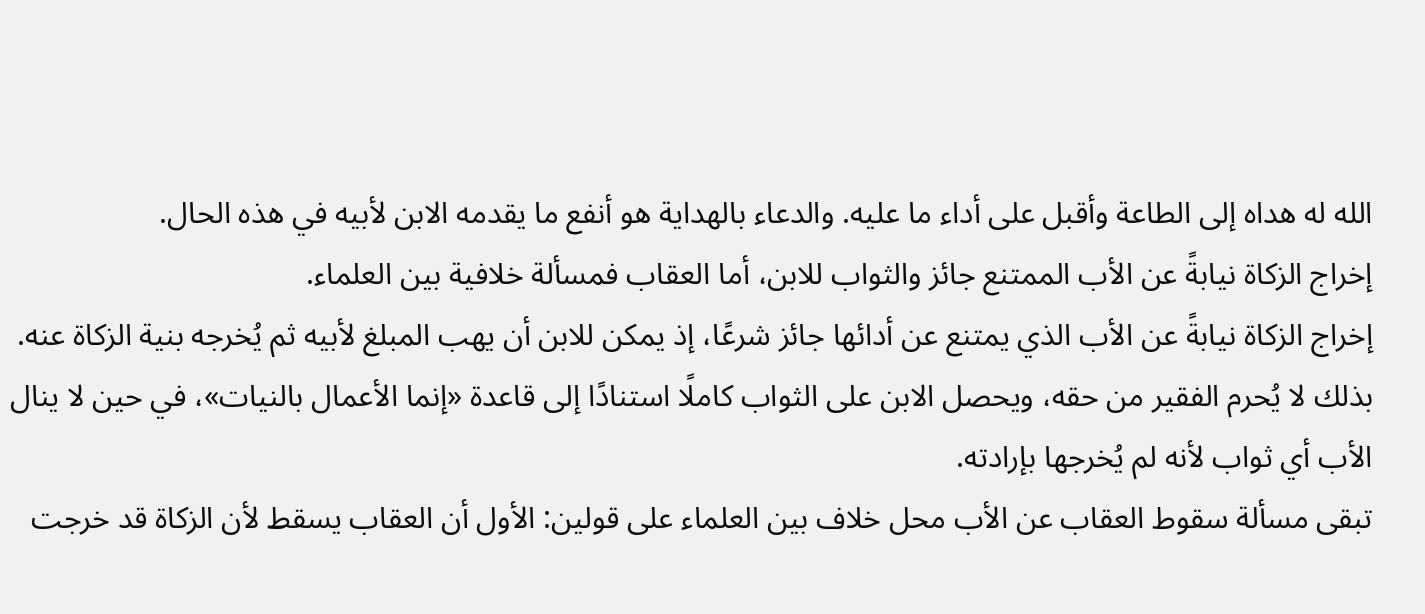الله له هداه إلى الطاعة وأقبل على أداء ما عليه. والدعاء بالهداية هو أنفع ما يقدمه الابن لأبيه في هذه الحال.
إخراج الزكاة نيابةً عن الأب الممتنع جائز والثواب للابن، أما العقاب فمسألة خلافية بين العلماء.
إخراج الزكاة نيابةً عن الأب الذي يمتنع عن أدائها جائز شرعًا، إذ يمكن للابن أن يهب المبلغ لأبيه ثم يُخرجه بنية الزكاة عنه. بذلك لا يُحرم الفقير من حقه، ويحصل الابن على الثواب كاملًا استنادًا إلى قاعدة «إنما الأعمال بالنيات»، في حين لا ينال الأب أي ثواب لأنه لم يُخرجها بإرادته.
تبقى مسألة سقوط العقاب عن الأب محل خلاف بين العلماء على قولين: الأول أن العقاب يسقط لأن الزكاة قد خرجت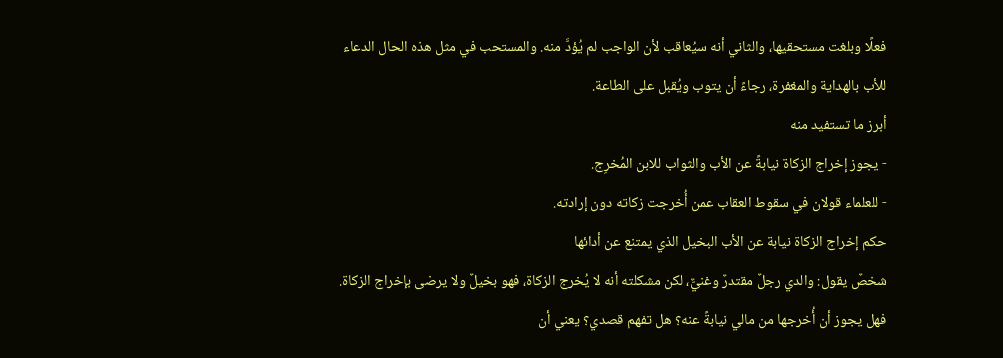فعلًا وبلغت مستحقيها، والثاني أنه سيُعاقب لأن الواجب لم يُؤدَّ منه. والمستحب في مثل هذه الحال الدعاء للأب بالهداية والمغفرة، رجاءً أن يتوب ويُقبل على الطاعة.
أبرز ما تستفيد منه
- يجوز إخراج الزكاة نيابةً عن الأب والثواب للابن المُخرِج.
- للعلماء قولان في سقوط العقاب عمن أُخرجت زكاته دون إرادته.
حكم إخراج الزكاة نيابة عن الأب البخيل الذي يمتنع عن أدائها
شخصٌ يقول: والدي رجلٌ مقتدرٌ وغنيٌّ، لكن مشكلته أنه لا يُخرج الزكاة، فهو بخيلٌ ولا يرضى بإخراج الزكاة.
فهل يجوز أن أُخرجها من مالي نيابةً عنه؟ هل تفهم قصدي؟ يعني أن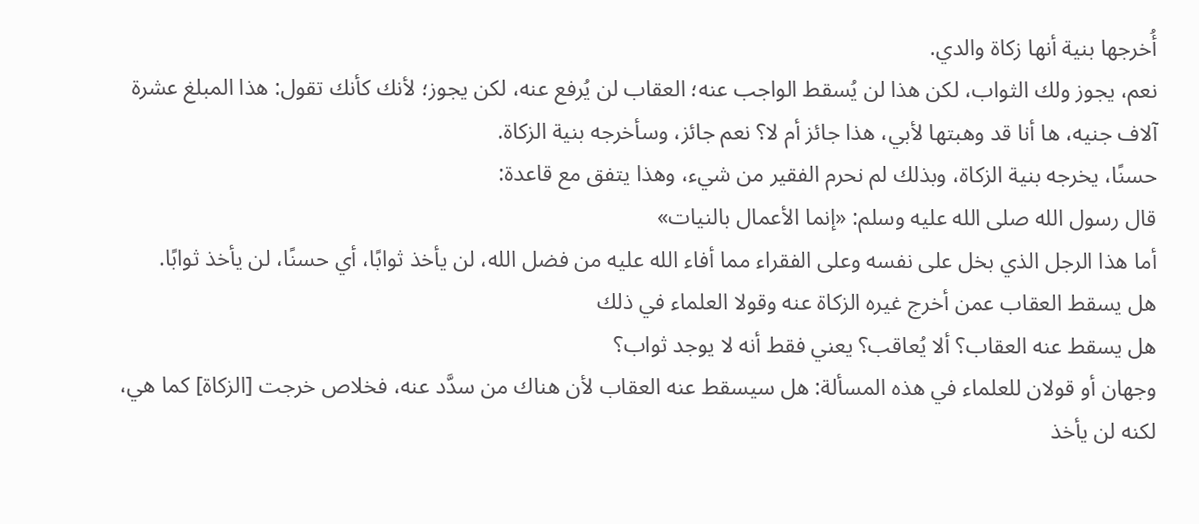أُخرجها بنية أنها زكاة والدي.
نعم، يجوز ولك الثواب، لكن هذا لن يُسقط الواجب عنه؛ العقاب لن يُرفع عنه، لكن يجوز؛ لأنك كأنك تقول: هذا المبلغ عشرة آلاف جنيه، ها أنا قد وهبتها لأبي، هذا جائز أم لا؟ نعم جائز، وسأخرجه بنية الزكاة.
حسنًا، يخرجه بنية الزكاة، وبذلك لم نحرم الفقير من شيء، وهذا يتفق مع قاعدة:
قال رسول الله صلى الله عليه وسلم: «إنما الأعمال بالنيات»
أما هذا الرجل الذي بخل على نفسه وعلى الفقراء مما أفاء الله عليه من فضل الله، لن يأخذ ثوابًا، أي حسنًا، لن يأخذ ثوابًا.
هل يسقط العقاب عمن أخرج غيره الزكاة عنه وقولا العلماء في ذلك
هل يسقط عنه العقاب؟ ألا يُعاقب؟ يعني فقط أنه لا يوجد ثواب؟
وجهان أو قولان للعلماء في هذه المسألة: هل سيسقط عنه العقاب لأن هناك من سدَّد عنه، فخلاص خرجت [الزكاة] كما هي، لكنه لن يأخذ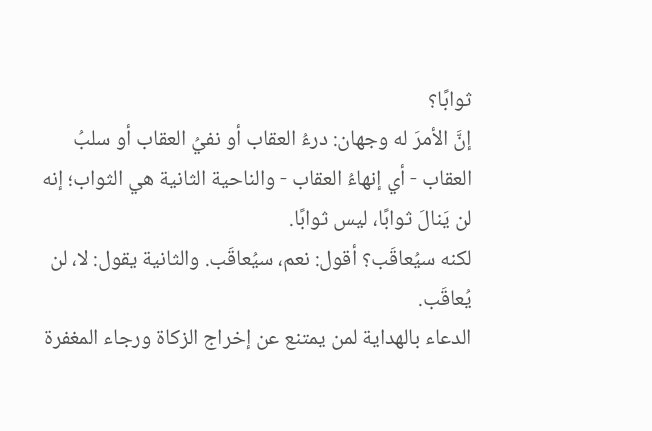ثوابًا؟
إنَّ الأمرَ له وجهان: درءُ العقاب أو نفيُ العقاب أو سلبُ العقاب - أي إنهاءُ العقاب - والناحية الثانية هي الثواب؛ إنه لن يَنالَ ثوابًا، ليس ثوابًا.
لكنه سيُعاقَب؟ أقول: نعم، سيُعاقَب. والثانية يقول: لا، لن يُعاقَب.
الدعاء بالهداية لمن يمتنع عن إخراج الزكاة ورجاء المغفرة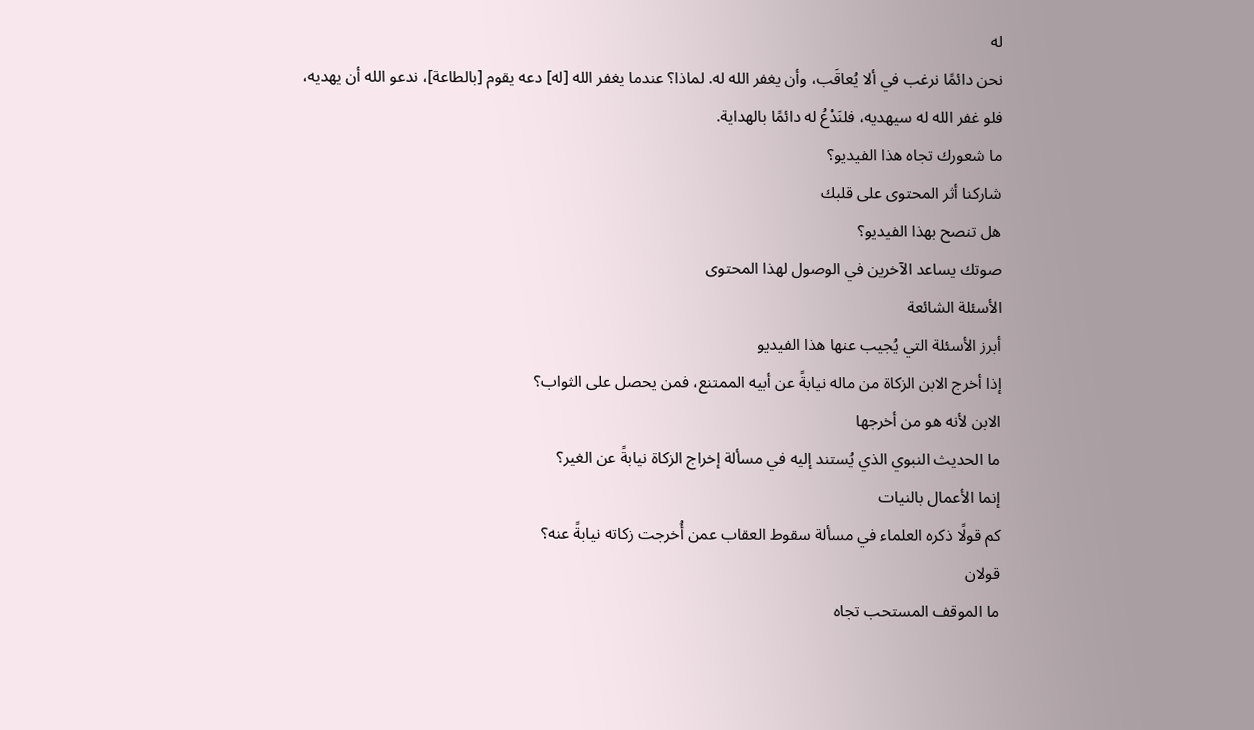له
نحن دائمًا نرغب في ألا يُعاقَب، وأن يغفر الله له. لماذا؟ عندما يغفر الله [له] دعه يقوم [بالطاعة]، ندعو الله أن يهديه، فلو غفر الله له سيهديه، فلنَدْعُ له دائمًا بالهداية.
ما شعورك تجاه هذا الفيديو؟
شاركنا أثر المحتوى على قلبك
هل تنصح بهذا الفيديو؟
صوتك يساعد الآخرين في الوصول لهذا المحتوى
الأسئلة الشائعة
أبرز الأسئلة التي يُجيب عنها هذا الفيديو
إذا أخرج الابن الزكاة من ماله نيابةً عن أبيه الممتنع، فمن يحصل على الثواب؟
الابن لأنه هو من أخرجها
ما الحديث النبوي الذي يُستند إليه في مسألة إخراج الزكاة نيابةً عن الغير؟
إنما الأعمال بالنيات
كم قولًا ذكره العلماء في مسألة سقوط العقاب عمن أُخرجت زكاته نيابةً عنه؟
قولان
ما الموقف المستحب تجاه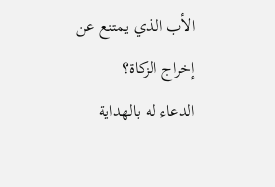الأب الذي يمتنع عن إخراج الزكاة؟
الدعاء له بالهداية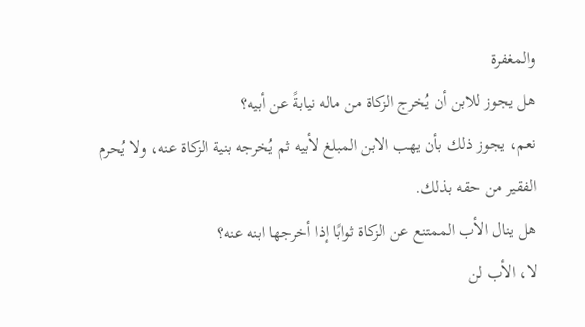والمغفرة
هل يجوز للابن أن يُخرج الزكاة من ماله نيابةً عن أبيه؟
نعم، يجوز ذلك بأن يهب الابن المبلغ لأبيه ثم يُخرجه بنية الزكاة عنه، ولا يُحرم الفقير من حقه بذلك.
هل ينال الأب الممتنع عن الزكاة ثوابًا إذا أخرجها ابنه عنه؟
لا، الأب لن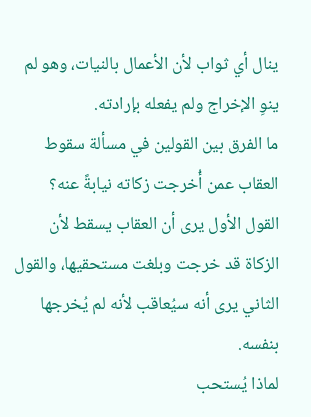ينال أي ثواب لأن الأعمال بالنيات، وهو لم ينوِ الإخراج ولم يفعله بإرادته.
ما الفرق بين القولين في مسألة سقوط العقاب عمن أُخرجت زكاته نيابةً عنه؟
القول الأول يرى أن العقاب يسقط لأن الزكاة قد خرجت وبلغت مستحقيها، والقول الثاني يرى أنه سيُعاقب لأنه لم يُخرجها بنفسه.
لماذا يُستحب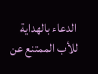الدعاء بالهداية للأب الممتنع عن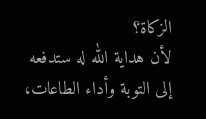الزكاة؟
لأن هداية الله له ستدفعه إلى التوبة وأداء الطاعات،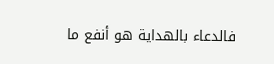فالدعاء بالهداية هو أنفع ما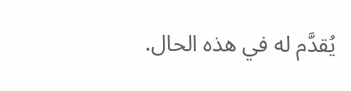يُقدَّم له في هذه الحال.